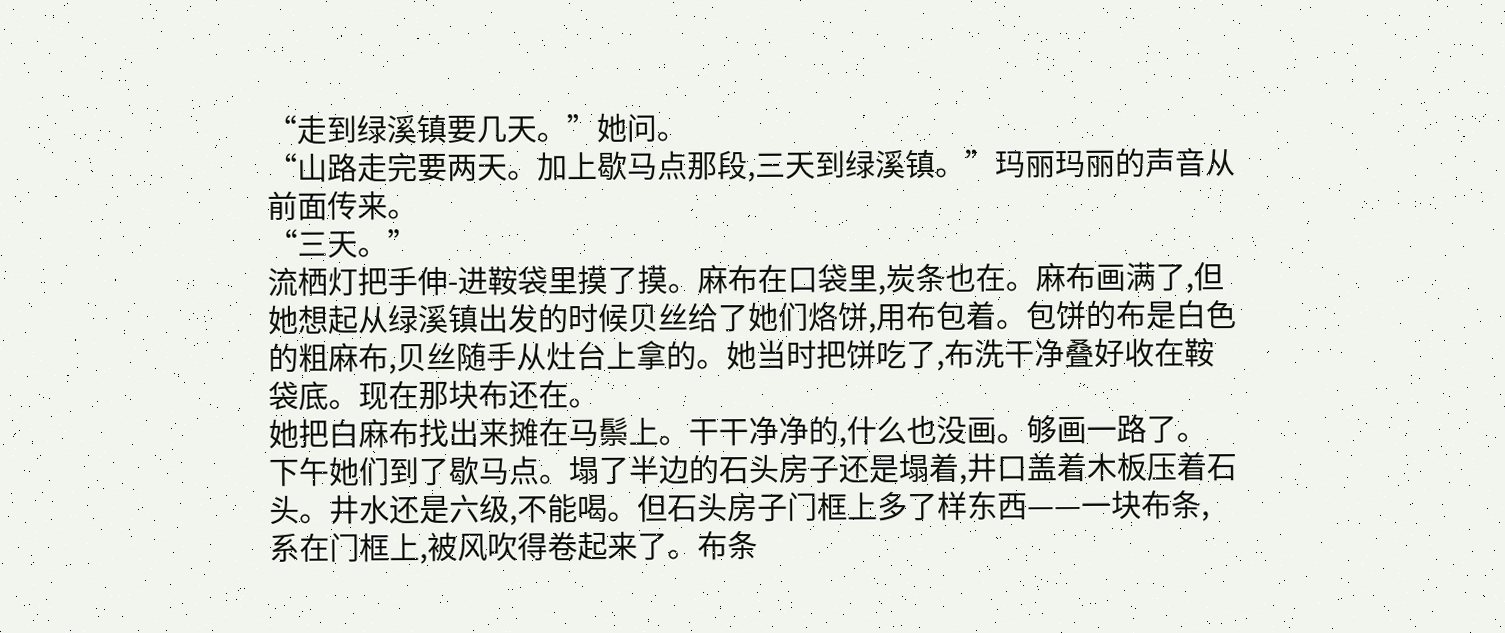“走到绿溪镇要几天。”她问。
“山路走完要两天。加上歇马点那段,三天到绿溪镇。”玛丽玛丽的声音从前面传来。
“三天。”
流栖灯把手伸-进鞍袋里摸了摸。麻布在口袋里,炭条也在。麻布画满了,但她想起从绿溪镇出发的时候贝丝给了她们烙饼,用布包着。包饼的布是白色的粗麻布,贝丝随手从灶台上拿的。她当时把饼吃了,布洗干净叠好收在鞍袋底。现在那块布还在。
她把白麻布找出来摊在马鬃上。干干净净的,什么也没画。够画一路了。
下午她们到了歇马点。塌了半边的石头房子还是塌着,井口盖着木板压着石头。井水还是六级,不能喝。但石头房子门框上多了样东西——一块布条,系在门框上,被风吹得卷起来了。布条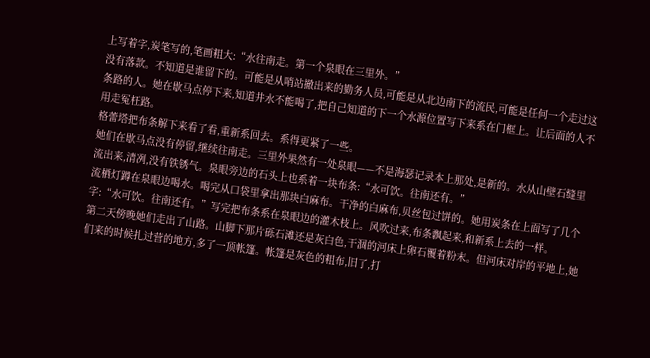上写着字,炭笔写的,笔画粗大:“水往南走。第一个泉眼在三里外。”
没有落款。不知道是谁留下的。可能是从哨站撤出来的勤务人员,可能是从北边南下的流民,可能是任何一个走过这条路的人。她在歇马点停下来,知道井水不能喝了,把自己知道的下一个水源位置写下来系在门框上。让后面的人不用走冤枉路。
格蕾塔把布条解下来看了看,重新系回去。系得更紧了一些。
她们在歇马点没有停留,继续往南走。三里外果然有一处泉眼——不是海瑟记录本上那处,是新的。水从山壁石缝里流出来,清冽,没有铁锈气。泉眼旁边的石头上也系着一块布条:“水可饮。往南还有。”
流栖灯蹲在泉眼边喝水。喝完从口袋里拿出那块白麻布。干净的白麻布,贝丝包过饼的。她用炭条在上面写了几个字:“水可饮。往南还有。”写完把布条系在泉眼边的灌木枝上。风吹过来,布条飘起来,和新系上去的一样。
第二天傍晚她们走出了山路。山脚下那片砾石滩还是灰白色,干涸的河床上卵石覆着粉末。但河床对岸的平地上,她们来的时候扎过营的地方,多了一顶帐篷。帐篷是灰色的粗布,旧了,打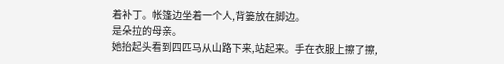着补丁。帐篷边坐着一个人,背篓放在脚边。
是朵拉的母亲。
她抬起头看到四匹马从山路下来,站起来。手在衣服上擦了擦,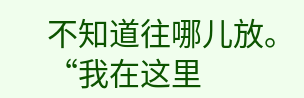不知道往哪儿放。
“我在这里